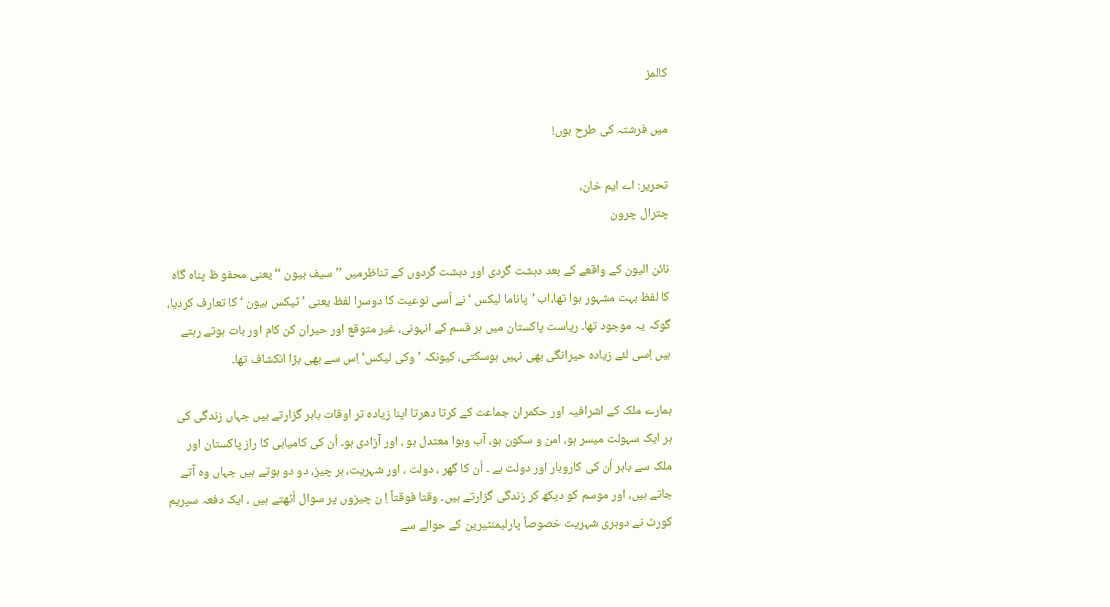کالمز

میں فرشتہ کی طرح ہوں!

تحریر: اے ایم خان،
چترال چرون

نائن الیون کے واقعے کے بعد دہشت گردی اور دہشت گردوں کے تناظرمیں ’’سیف ہیون ‘‘ یعنی محفو ظ پناہ گاہ کا لفظ بہت مشہور ہوا تھا،اب ’پاناما لیکس ‘ نے اُسی نوعیت کا دوسرا لفظ یعنی ’ٹیکس ہیون ‘ کا تعارف کردیا، گوکہ یہ موجود تھا۔ ریاست پاکستان میں ہر قسم کے انہونی، غیر متوقع اور حیران کن کام اور بات ہوتے رہتے ہیں اِسی لئے زیادہ حیرانگی بھی نہیں ہوسکتی، کیونکہ ’ وکی لیکس‘ اِس سے بھی بڑا انکشاف تھا۔

ہمارے ملک کے اشرافیہ اور حکمران جماعت کے کرتا دھرتا اپنا زیادہ تر اوقات باہر گزارتے ہیں جہاں زندگی کی ہر ایک سہولت میسر ہو، امن و سکون ہو، آب وہوا معتدل ہو ، اور آزادی ہو۔ اُن کی کامیابی کا راز پاکستان اور ملک سے باہر اُن کی کاروبار اور دولت ہے ۔ اُن کا گھر ، دولت ، اور شہریت، ہر چیز، دو دو ہوتے ہیں جہاں وہ آتے جاتے ہیں، اور موسم کو دیکھ کر زندگی گزارتے ہیں۔ وقتا فوقتاً اِ ن چیزوں پر سوال اُٹھتے ہیں ، ایک دفعہ سپریم کورٹ نے دوہری شہریت خصوصاً پارلیمنٹیرین کے حوالے سے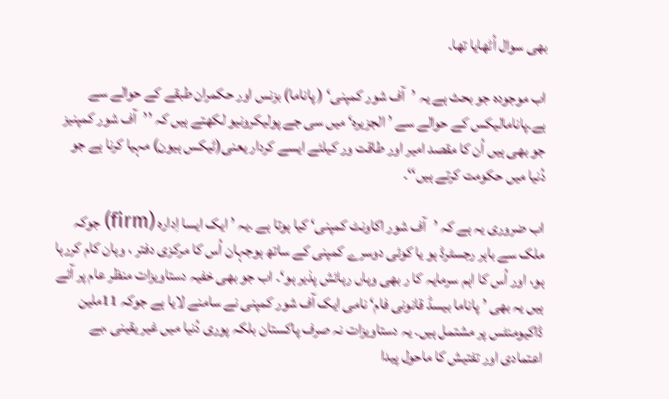بھی سوال اُٹھایا تھا۔

اب موجودہ جو بحث ہے یہ ’آف شور کمپنی‘ ( پاناما) بزنس اور حکمران طبقے کے حوالے سے ہے۔پانامالیکس کے حوالے سے ’ الجزیرہ‘ میں سی جے پولیکرونیو لکھتے ہیں کہ ’’آف شور کمپنیز جو بھی ہیں اُن کا مقصد امیر اور طاقت ور کیلئے ایسے کردار یعنی(ٹیکس ہیون) مہیا کرنا ہے جو دُنیا میں حکومت کرتے ہیں‘‘۔

اب ضروری یہ ہے کہ ’آف شور اکاونٹ کمپنی‘ کیا ہوتا ہے ۔یہ ’ ایک ایسا اِدارہ (firm) جوکہ ملک سے باہر رجسٹرڈ ہو یا کوئی دوسرے کمپنی کے ساتھ ہوجہان اُس کا مرکزی دفتر ، وہان کام کررہا ہو، اور اُس کا اہم سرمایہ کا ر بھی وہاں رہائش پذیر ہو‘۔ اب جو بھی خفیہ دستاویزات منظر عام پر آئے ہیں یہ بھی ’ پاناما بیسڈ قانونی فام‘ نامی ایک آف شور کمپنی نے سامنے لایا ہے جوکہ 11ملین ڈاکیومنٹس پر مشتمل ہیں۔ یہ دستاویزات نہ صرف پاکستان بلکہ پوری دُنیا میں غیر یقینی ،بے اعتمادی اور تفتیش کا ماحول پیدا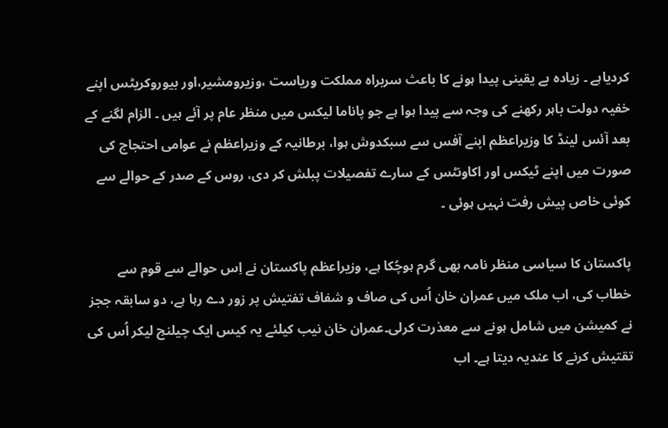کردیاہے ۔ زیادہ بے یقینی پیدا ہونے کا باعث سربراہ مملکت وریاست ،وزیرومشیر،اور بیوروکریٹس اپنے خفیہ دولت باہر رکھنے کی وجہ سے پیدا ہوا ہے جو پاناما لیکس میں منظر عام پر آئے ہیں ۔ الزام لگنے کے بعد آئس لینڈ کا وزیراعظم اپنے آفس سے سبکدوش ہوا، برطانیہ کے وزیراعظم نے عوامی احتجاج کی صورت میں اپنے ٹیکس اور اکاونٹس کے سارے تفصیلات پبلش کر دی، روس کے صدر کے حوالے سے کوئی خاص پیش رفت نہیں ہوئی ۔

پاکستان کا سیاسی منظر نامہ بھی گرم ہوچُکا ہے، وزیراعظم پاکستان نے اِس حوالے سے قوم سے خطاب کی، اب ملک میں عمران خان اُس کی صاف و شفاف تفتیش پر زور دے رہا ہے، دو سابقہ ججز نے کمیشن میں شامل ہونے سے معذرت کرلی۔عمران خان نیب کیلئے یہ کیس ایک چیلنج لیکر اُس کی تقتیش کرنے کا عندیہ دیتا ہے۔ اب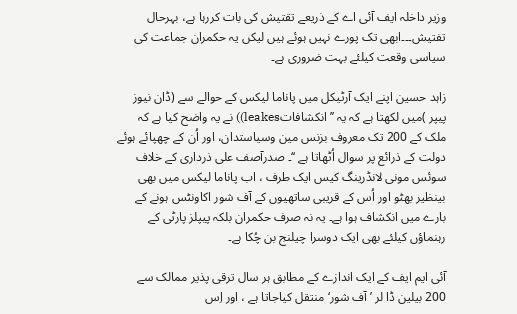وزیر داخلہ ایف آئی اے کے ذریعے تقتیش کی بات کررہا ہے، بہرحال تفتیش۔۔۔ابھی تک پورے نہیں ہوئے ہیں لیکں یہ حکمران جماعت کی سیاسی وقعت کیلئے بہت ضروری ہے۔

زاہد حسین اپنے ایک آرٹیکل میں پاناما لیکس کے حوالے سے (ڈان نیوز پیپر )میں لکھتا ہے کہ یہ ’’انکشافاتleakes)) نے یہ واضح کیا ہے کہ ملک کے 200 تک معروف بزنس مین وسیاستدان، اور اُن کے چھپائے ہوئے دولت کے ذرائع پر سوال اُٹھاتا ہے ‘‘۔ صدرآصف علی ذرداری کے خلاف سوئس مونی لانڈرینگ کیس ایک طرف ، اب پاناما لیکس میں بھی بینظیر بھٹو اور اُس کے قریبی ساتھیوں کے آف شور اکاونٹس ہونے کے بارے میں انکشاف ہوا ہے۔ یہ نہ صرف حکمران بلکہ پیپلز پارٹی کے رہنماؤں کیلئے بھی ایک دوسرا چیلنج بن چُکا ہے۔

آئی ایم ایف کے ایک اندازے کے مطابق ہر سال ترقی پذیر ممالک سے 200 بیلین ڈا لر ’ آف شور‘ منتقل کیاجاتا ہے ، اور اِس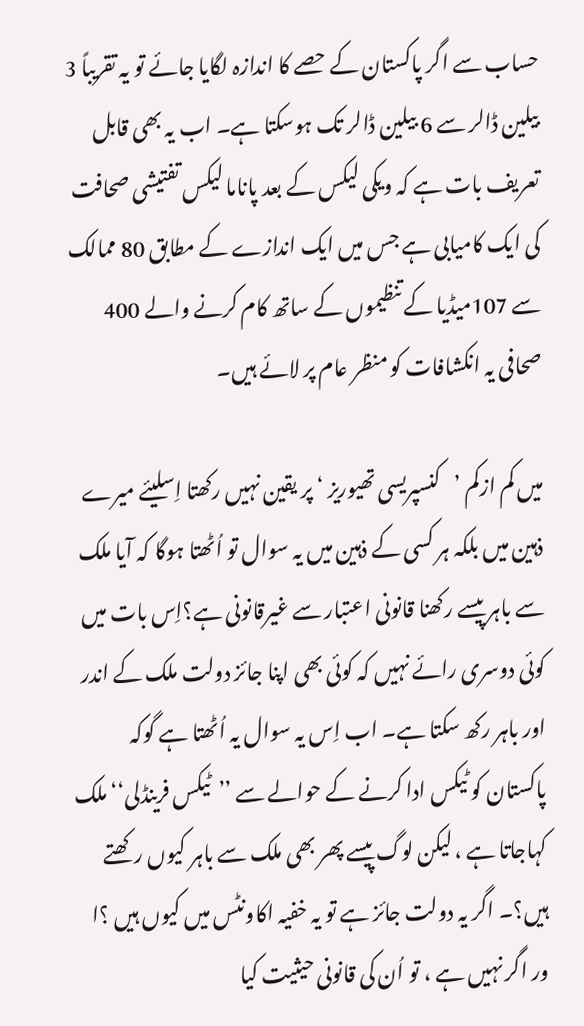حساب سے اگر پاکستان کے حصے کا اندازہ لگایا جائے تو یہ تقریباً 3 بیلین ڈالر سے 6 بیلین ڈالر تک ہوسکتا ہے۔ اب یہ بھی قابل تعریف بات ہے کہ ویکی لیکس کے بعد پاناما لیکس تفتیشی صحافت کی ایک کامیابی ہے جس میں ایک اندازے کے مطابق 80 ممالک سے 107میڈیا کے تنظیموں کے ساتھ کام کرنے والے 400 صحافی یہ انکشافات کو منظر عام پر لائے ہیں۔

میں کم ازکم ’کنسپریسی تھیوریز ‘ پر یقین نہیں رکھتا اِسلیئے میرے ذہین میں بلکہ ہر کسی کے ذہین میں یہ سوال تو اُٹھتا ہوگا کہ آیا ملک سے باہر پیسے رکھنا قانونی اعتبار سے غیرقانونی ہے؟اِس بات میں کوئی دوسری رائے نہیں کہ کوئی بھی اپنا جائز دولت ملک کے اندر اور باہر رکھ سکتا ہے۔ اب اِس یہ سوال یہ اُٹھتا ہے گوکہ پاکستان کو ٹیکس ادا کرنے کے حوالے سے ’’ٹیکس فرینڈلی‘‘ ملک کہاجاتا ہے ، لیکن لوگ پیسے پھر بھی ملک سے باہر کیوں رکھتے ہیں؟۔ اگر یہ دولت جائز ہے تو یہ خفیہ اکاونٹس میں کیوں ہیں ؟ا ور اگر نہیں ہے ، تو اُن کی قانونی حیثیت کیا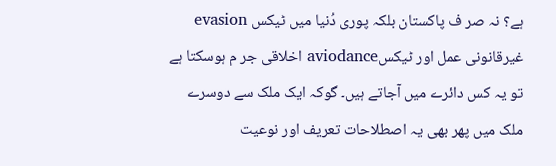ہے؟ نہ صر ف پاکستان بلکہ پوری دُنیا میں ٹیکس evasion غیرقانونی عمل اور ٹیکسaviodance اخلاقی جر م ہوسکتا ہے تو یہ کس دائرے میں آجاتے ہیں۔ گوکہ ایک ملک سے دوسرے ملک میں پھر بھی یہ اصطلاحات تعریف اور نوعیت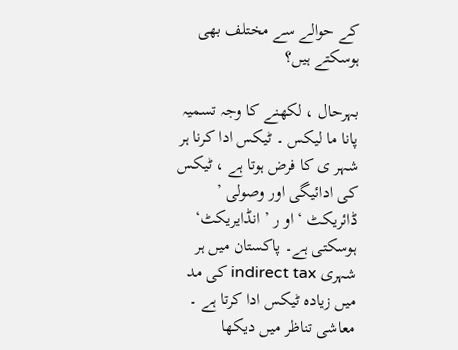کے حوالے سے مختلف بھی ہوسکتے ہیں؟

بہرحال ، لکھنے کا وجہ تسمیہ پانا ما لیکس ۔ ٹیکس ادا کرنا ہر شہر ی کا فرض ہوتا ہے ، ٹیکس کی ادائیگی اور وصولی ’ ڈائریکٹ ‘ او ر ’ انڈایریکٹ‘ ہوسکتی ہے۔ پاکستان میں ہر شہری indirect tax کی مد میں زیادہ ٹیکس ادا کرتا ہے ۔ معاشی تناظر میں دیکھا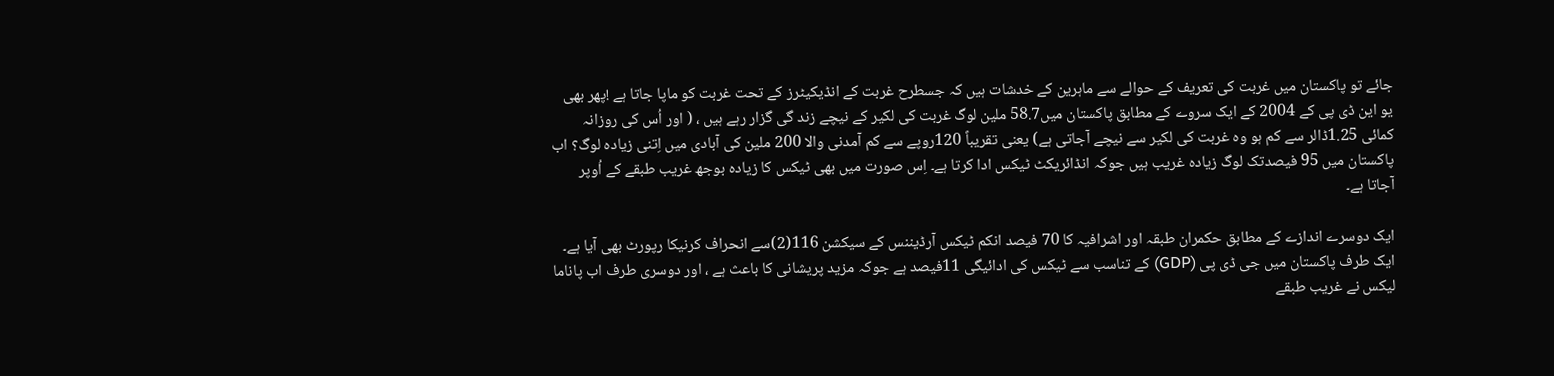جائے تو پاکستان میں غربت کی تعریف کے حوالے سے ماہرین کے خدشات ہیں کہ جسطرح غربت کے انڈیکیٹرز کے تحت غربت کو ماپا جاتا ہے !پھر بھی یو این ڈی پی کے 2004 کے ایک سروے کے مطابق پاکستان میں58.7 ملین لوگ غربت کی لکیر کے نیچے زند گی گزار رہے ہیں ، ( اور اُس کی روزانہ کمائی 1.25ڈالر سے کم ہو وہ غربت کی لکیر سے نیچے آجاتی ہے) یعنی تقریباً 120روپے سے کم آمدنی والا 200 ملین کی آبادی میں اِتنی زیادہ لوگ؟ اب پاکستان میں 95 فیصدتک لوگ زیادہ غریب ہیں جوکہ انڈائریکٹ ٹیکس ادا کرتا ہے۔ اِس صورت میں بھی ٹیکس کا زیادہ بوجھ غریب طبقے کے اُوپر آجاتا ہے۔

ایک دوسرے اندازے کے مطابق حکمران طبقہ اور اشرافیہ کا 70 فیصد انکم ٹیکس آرڈیننس کے سیکشن 116(2)سے انحراف کرنیکا رپورٹ بھی آیا ہے۔ ایک طرف پاکستان میں جی ڈی پی (GDP) کے تناسب سے ٹیکس کی ادائیگی 11فیصد ہے جوکہ مزید پریشانی کا باعث ہے ، اور دوسری طرف اب پاناما لیکس نے غریب طبقے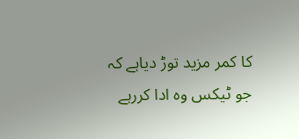کا کمر مزید توڑ دیاہے کہ جو ٹیکس وہ ادا کررہے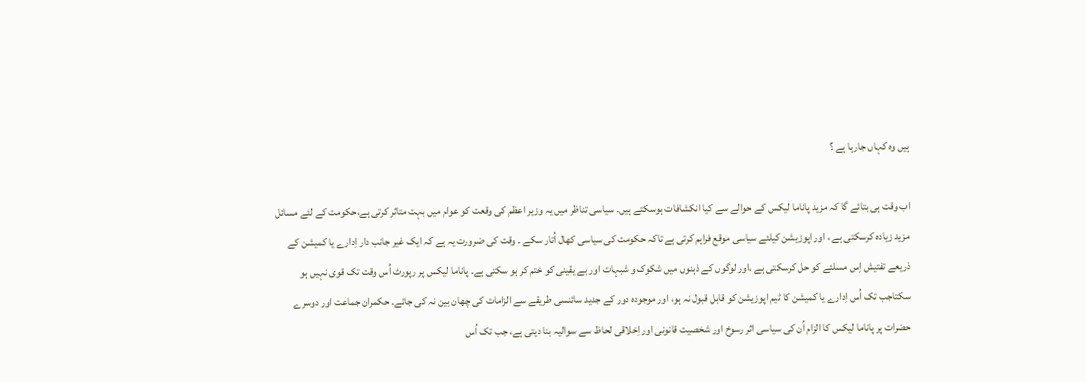ہیں وہ کہاں جارہا ہے ؟

اب وقت ہی بتائے گا کہ مزید پاناما لیکس کے حوالے سے کیا انکشافات ہوسکتے ہیں۔ سیاسی تناظر میں یہ وزیر اعظم کی وقعت کو عوام میں بہت متاثر کرتی ہے،حکومت کے لئے مسائل مزید زیادہ کرسکتی ہے ، اور اپوزیشن کیلئے سیاسی موقع فراہم کرتی ہے تاکہ حکومت کی سیاسی کھال اُتار سکے ۔ وقت کی ضرورت یہ ہے کہ ایک غیر جانب دار اِدارے یا کمیشن کے ذریعے تفتیش اِس مسلئے کو حل کرسکتی ہے ،اور لوگوں کے ذہنوں میں شکوک و شبہات اور بے یقینی کو ختم کر ہو سکتی ہے۔ پاناما لیکس پر رپورٹ اُس وقت تک قوی نہیں ہو سکتاجب تک اُس اِدارے یا کمیشن کا ٹیم اپوزیشن کو قابل قبول نہ ہو، اور موجودہ دور کے جدید سائنسی طریقے سے الزامات کی چھان بین نہ کی جائے۔ حکمران جماعت اور دوسرے حضرات پر پاناما لیکس کا الزام اُن کی سیاسی اثر رسوخ اور شخصیت قانونی اور اِخلاقی لحاظ سے سوالیہ بنا دیتی ہے، جب تک اُس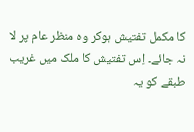کا مکمل تفتیش ہوکر وہ منظر عام پر لا نہ جائے۔ اِس تفتیش کا ملک میں غریب طبقے کو یہ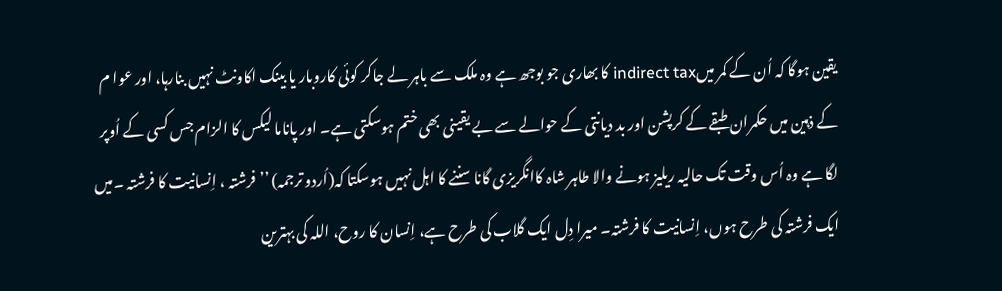یقین ہوگا کہ اُن کے کمر میںindirect tax کا بھاری جو بوجھ ہے وہ ملک سے باہر لے جاکر کوئی کاروبار یا بینک اکاونٹ نہیں بنارہا، اور عوا م کے ذہین میں حکمران طبقے کے کرپشن اور بد دیانتی کے حوالے سے بے یقینی بھی ختم ہوسکتی ہے۔ اور پاناما لیکس کا الزام جس کسی کے اُوپر لگا ہے وہ اُس وقت تک حالیہ ریلیز ہونے والا طاہر شاہ کاانگریزی گانا سننے کا اہل نہیں ہوسکتا کہ(اُردو ترجمہ) ’’فرشتہ ، اِنسانیت کا فرشتہ ۔میں ایک فرشتہ کی طرح ہوں، اِنسانیت کا فرشتہ۔ میرا دِل ایک گلاب کی طرح ہے، اِنسان کا روح، اللہ کی بہترین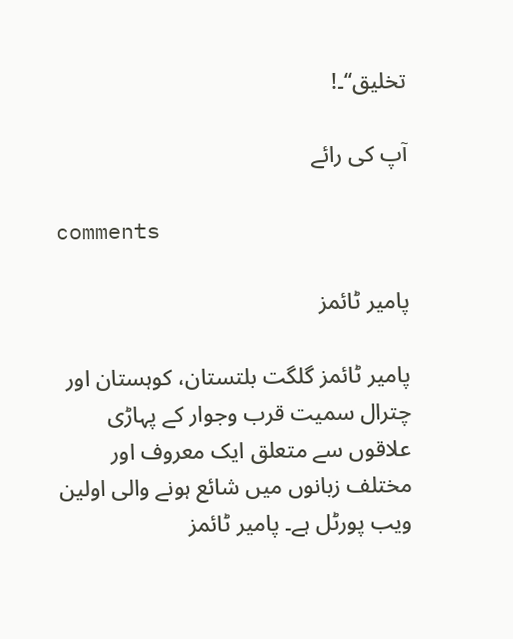تخلیق‘‘۔!

آپ کی رائے

comments

پامیر ٹائمز

پامیر ٹائمز گلگت بلتستان، کوہستان اور چترال سمیت قرب وجوار کے پہاڑی علاقوں سے متعلق ایک معروف اور مختلف زبانوں میں شائع ہونے والی اولین ویب پورٹل ہے۔ پامیر ٹائمز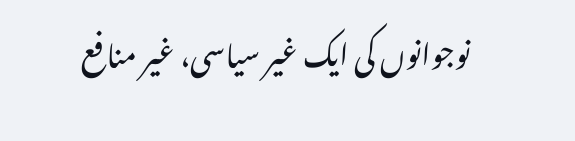نوجوانوں کی ایک غیر سیاسی، غیر منافع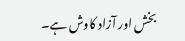بخش اور آزاد کاوش ہے۔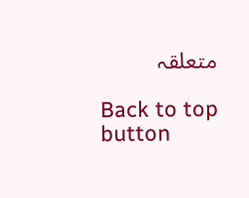متعلقہ

Back to top button